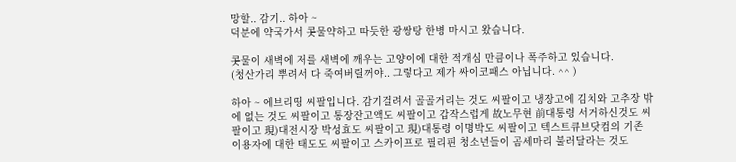망할.. 감기.. 하아 ~
덕분에 약국가서 콧물약하고 따듯한 광쌍탕 한병 마시고 왔습니다.

콧물이 새벽에 저를 새벽에 깨우는 고양이에 대한 적개심 만큼이나 폭주하고 있습니다.
(청산가리 뿌려서 다 죽여버릴꺼야.. 그렇다고 제가 싸이코패스 아닙니다. ^^ )

하아 ~ 에브리띵 씨팔입니다. 감기걸려서 골골거리는 것도 씨팔이고 냉장고에 김치와 고추장 밖에 없는 것도 씨팔이고 통장잔고액도 씨팔이고 갑작스럽게 故노무현 前대통령 서거하신것도 씨팔이고 現)대전시장 박성효도 씨팔이고 現)대통령 이명박도 씨팔이고 텍스트큐브닷컴의 기존 이용자에 대한 태도도 씨팔이고 스카이프로 필리핀 청소년들이 곰세마리 불러달라는 것도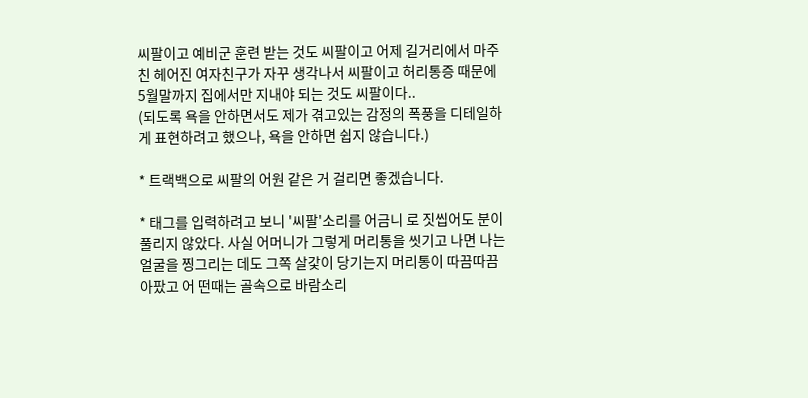씨팔이고 예비군 훈련 받는 것도 씨팔이고 어제 길거리에서 마주친 헤어진 여자친구가 자꾸 생각나서 씨팔이고 허리통증 때문에 5월말까지 집에서만 지내야 되는 것도 씨팔이다..
(되도록 욕을 안하면서도 제가 겪고있는 감정의 폭풍을 디테일하게 표현하려고 했으나, 욕을 안하면 쉽지 않습니다.)

* 트랙백으로 씨팔의 어원 같은 거 걸리면 좋겠습니다.

* 태그를 입력하려고 보니 '씨팔'소리를 어금니 로 짓씹어도 분이 풀리지 않았다. 사실 어머니가 그렇게 머리통을 씻기고 나면 나는 얼굴을 찡그리는 데도 그쪽 살갗이 당기는지 머리통이 따끔따끔 아팠고 어 떤때는 골속으로 바람소리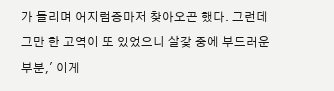가 들리며 어지럼증마저 찾아오곤 했다. 그런데 그만 한 고역이 또 있었으니 살갗 중에 부드러운 부분,' 이게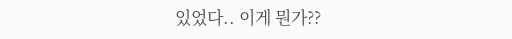있었다.. 이게 뭔가??